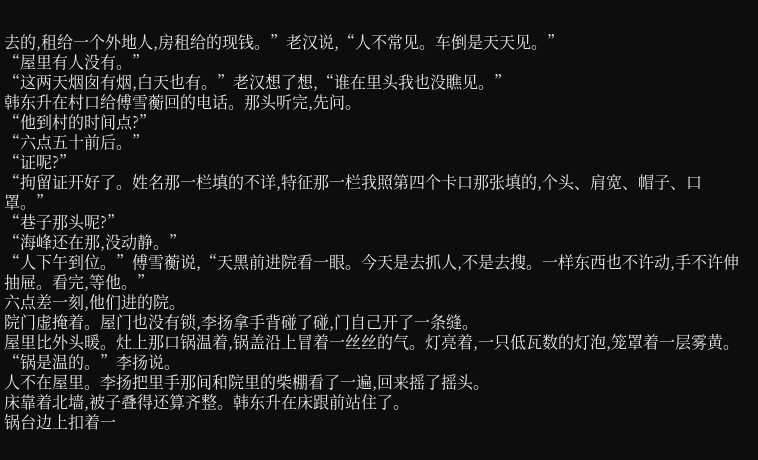去的,租给一个外地人,房租给的现钱。”老汉说,“人不常见。车倒是天天见。”
“屋里有人没有。”
“这两天烟囱有烟,白天也有。”老汉想了想,“谁在里头我也没瞧见。”
韩东升在村口给傅雪蘅回的电话。那头听完,先问。
“他到村的时间点?”
“六点五十前后。”
“证呢?”
“拘留证开好了。姓名那一栏填的不详,特征那一栏我照第四个卡口那张填的,个头、肩宽、帽子、口罩。”
“巷子那头呢?”
“海峰还在那,没动静。”
“人下午到位。”傅雪蘅说,“天黑前进院看一眼。今天是去抓人,不是去搜。一样东西也不许动,手不许伸抽屉。看完,等他。”
六点差一刻,他们进的院。
院门虚掩着。屋门也没有锁,李扬拿手背碰了碰,门自己开了一条缝。
屋里比外头暖。灶上那口锅温着,锅盖沿上冒着一丝丝的气。灯亮着,一只低瓦数的灯泡,笼罩着一层雾黄。
“锅是温的。”李扬说。
人不在屋里。李扬把里手那间和院里的柴棚看了一遍,回来摇了摇头。
床靠着北墙,被子叠得还算齐整。韩东升在床跟前站住了。
锅台边上扣着一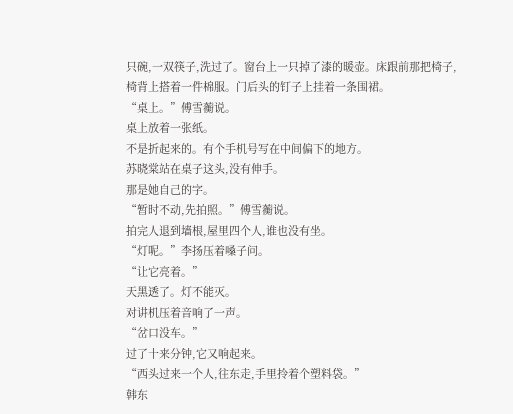只碗,一双筷子,洗过了。窗台上一只掉了漆的暖壶。床跟前那把椅子,椅背上搭着一件棉服。门后头的钉子上挂着一条围裙。
“桌上。”傅雪蘅说。
桌上放着一张纸。
不是折起来的。有个手机号写在中间偏下的地方。
苏晓棠站在桌子这头,没有伸手。
那是她自己的字。
“暂时不动,先拍照。”傅雪蘅说。
拍完人退到墙根,屋里四个人,谁也没有坐。
“灯呢。”李扬压着嗓子问。
“让它亮着。”
天黑透了。灯不能灭。
对讲机压着音响了一声。
“岔口没车。”
过了十来分钟,它又响起来。
“西头过来一个人,往东走,手里拎着个塑料袋。”
韩东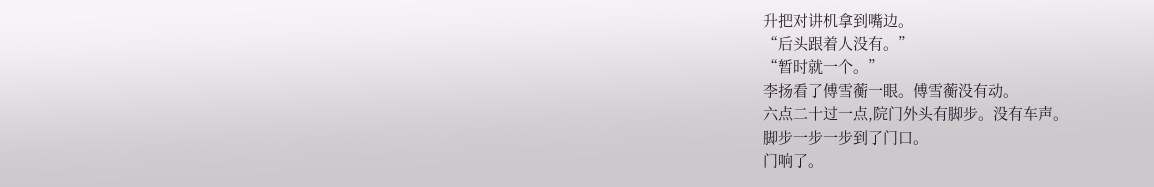升把对讲机拿到嘴边。
“后头跟着人没有。”
“暂时就一个。”
李扬看了傅雪蘅一眼。傅雪蘅没有动。
六点二十过一点,院门外头有脚步。没有车声。
脚步一步一步到了门口。
门响了。